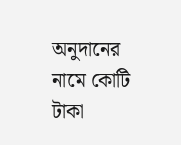অনুদানের নামে কোটি টাকা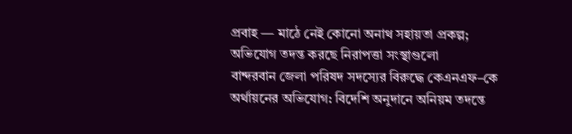প্রবাহ — মাঠে নেই কোনো অনাথ সহায়তা প্রকল্প; অভিযোগ তদন্ত করছে নিরাপত্তা সংস্থাগুলো
বান্দরবান জেলা পরিষদ সদস্যের বিরুদ্ধে কেএনএফ–কে অর্থায়নের অভিযোগ: বিদেশি অনুদানে অনিয়ম তদন্তে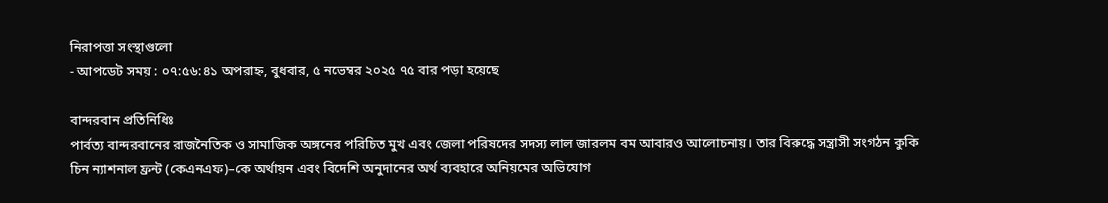নিরাপত্তা সংস্থাগুলো
- আপডেট সময় : ০৭:৫৬:৪১ অপরাহ্ন, বুধবার, ৫ নভেম্বর ২০২৫ ৭৫ বার পড়া হয়েছে

বান্দরবান প্রতিনিধিঃ
পার্বত্য বান্দরবানের রাজনৈতিক ও সামাজিক অঙ্গনের পরিচিত মুখ এবং জেলা পরিষদের সদস্য লাল জারলম বম আবারও আলোচনায়। তার বিরুদ্ধে সন্ত্রাসী সংগঠন কুকি চিন ন্যাশনাল ফ্রন্ট (কেএনএফ)–কে অর্থায়ন এবং বিদেশি অনুদানের অর্থ ব্যবহারে অনিয়মের অভিযোগ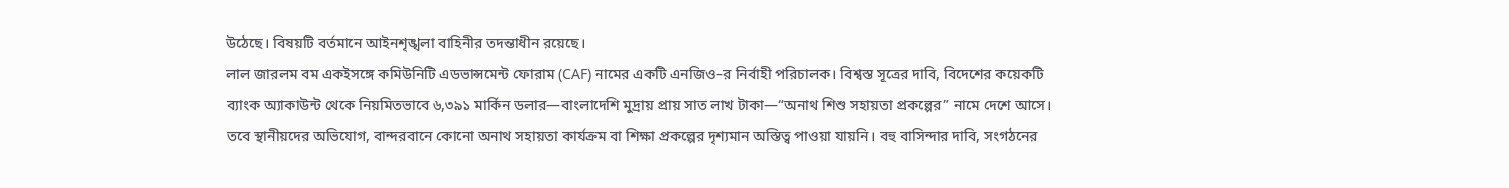উঠেছে। বিষয়টি বর্তমানে আইনশৃঙ্খলা বাহিনীর তদন্তাধীন রয়েছে।
লাল জারলম বম একইসঙ্গে কমিউনিটি এডভান্সমেন্ট ফোরাম (CAF) নামের একটি এনজিও–র নির্বাহী পরিচালক। বিশ্বস্ত সূত্রের দাবি, বিদেশের কয়েকটি ব্যাংক অ্যাকাউন্ট থেকে নিয়মিতভাবে ৬,৩৯১ মার্কিন ডলার—বাংলাদেশি মুদ্রায় প্রায় সাত লাখ টাকা—“অনাথ শিশু সহায়তা প্রকল্পের” নামে দেশে আসে।
তবে স্থানীয়দের অভিযোগ, বান্দরবানে কোনো অনাথ সহায়তা কার্যক্রম বা শিক্ষা প্রকল্পের দৃশ্যমান অস্তিত্ব পাওয়া যায়নি। বহু বাসিন্দার দাবি, সংগঠনের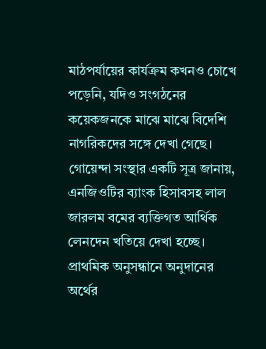মাঠপর্যায়ের কার্যক্রম কখনও চোখে পড়েনি, যদিও সংগঠনের কয়েকজনকে মাঝে মাঝে বিদেশি নাগরিকদের সঙ্গে দেখা গেছে।
গোয়েন্দা সংস্থার একটি সূত্র জানায়, এনজিওটির ব্যাংক হিসাবসহ লাল জারলম বমের ব্যক্তিগত আর্থিক লেনদেন খতিয়ে দেখা হচ্ছে। প্রাথমিক অনুসন্ধানে অনুদানের অর্থের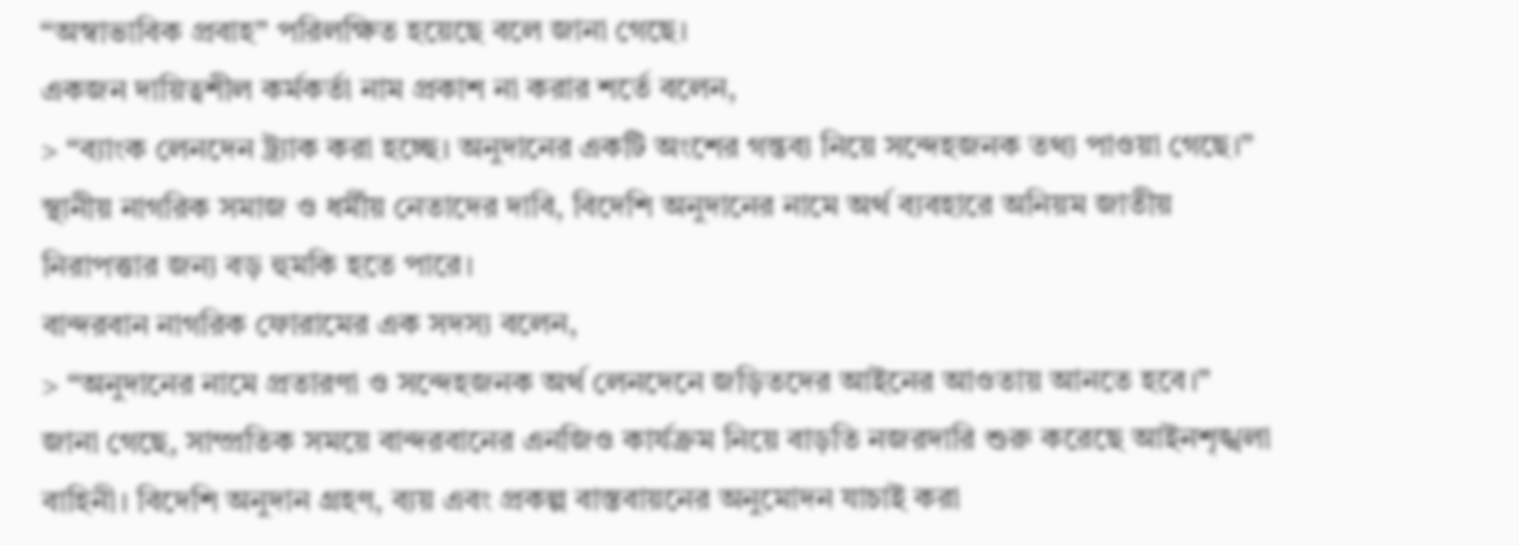“অস্বাভাবিক প্রবাহ” পরিলক্ষিত হয়েছে বলে জানা গেছে।
একজন দায়িত্বশীল কর্মকর্তা নাম প্রকাশ না করার শর্তে বলেন,
> “ব্যাংক লেনদেন ট্র্যাক করা হচ্ছে। অনুদানের একটি অংশের গন্তব্য নিয়ে সন্দেহজনক তথ্য পাওয়া গেছে।”
স্থানীয় নাগরিক সমাজ ও ধর্মীয় নেতাদের দাবি, বিদেশি অনুদানের নামে অর্থ ব্যবহারে অনিয়ম জাতীয় নিরাপত্তার জন্য বড় হুমকি হতে পারে।
বান্দরবান নাগরিক ফোরামের এক সদস্য বলেন,
> “অনুদানের নামে প্রতারণা ও সন্দেহজনক অর্থ লেনদেনে জড়িতদের আইনের আওতায় আনতে হবে।”
জানা গেছে, সাম্প্রতিক সময়ে বান্দরবানের এনজিও কার্যক্রম নিয়ে বাড়তি নজরদারি শুরু করেছে আইনশৃঙ্খলা বাহিনী। বিদেশি অনুদান গ্রহণ, ব্যয় এবং প্রকল্প বাস্তবায়নের অনুমোদন যাচাই করা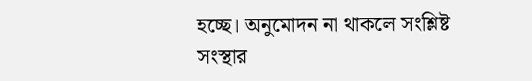হচ্ছে। অনুমোদন না থাকলে সংশ্লিষ্ট সংস্থার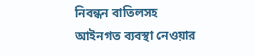নিবন্ধন বাতিলসহ আইনগত ব্যবস্থা নেওয়ার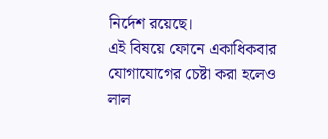নির্দেশ রয়েছে।
এই বিষয়ে ফোনে একাধিকবার যোগাযোগের চেষ্টা করা হলেও লাল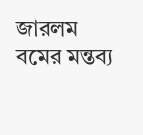জারলম বমের মন্তব্য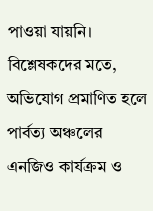পাওয়া যায়নি।
বিশ্লেষকদের মতে, অভিযোগ প্রমাণিত হলে পার্বত্য অঞ্চলের এনজিও কার্যক্রম ও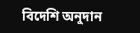বিদেশি অনুদান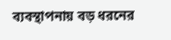ব্যবস্থাপনায় বড় ধরনের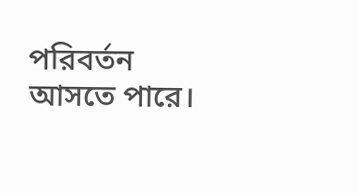পরিবর্তন আসতে পারে।